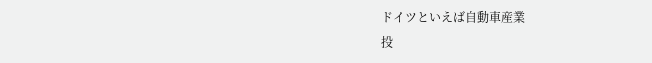ドイツといえば自動車産業
投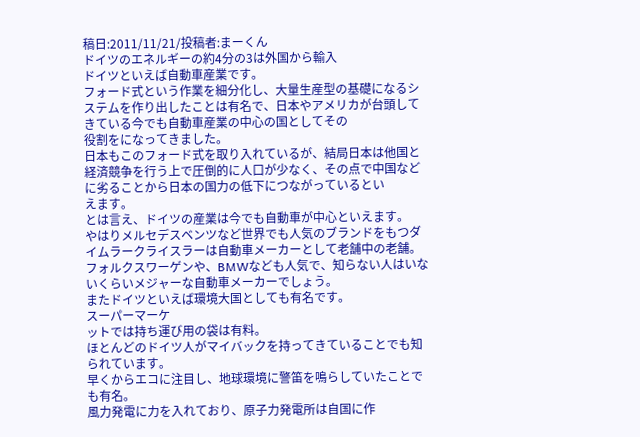稿日:2011/11/21/投稿者:まーくん
ドイツのエネルギーの約4分の3は外国から輸入
ドイツといえば自動車産業です。
フォード式という作業を細分化し、大量生産型の基礎になるシステムを作り出したことは有名で、日本やアメリカが台頭してきている今でも自動車産業の中心の国としてその
役割をになってきました。
日本もこのフォード式を取り入れているが、結局日本は他国と経済競争を行う上で圧倒的に人口が少なく、その点で中国などに劣ることから日本の国力の低下につながっているとい
えます。
とは言え、ドイツの産業は今でも自動車が中心といえます。
やはりメルセデスベンツなど世界でも人気のブランドをもつダイムラークライスラーは自動車メーカーとして老舗中の老舗。
フォルクスワーゲンや、BMWなども人気で、知らない人はいないくらいメジャーな自動車メーカーでしょう。
またドイツといえば環境大国としても有名です。
スーパーマーケ
ットでは持ち運び用の袋は有料。
ほとんどのドイツ人がマイバックを持ってきていることでも知られています。
早くからエコに注目し、地球環境に警笛を鳴らしていたことでも有名。
風力発電に力を入れており、原子力発電所は自国に作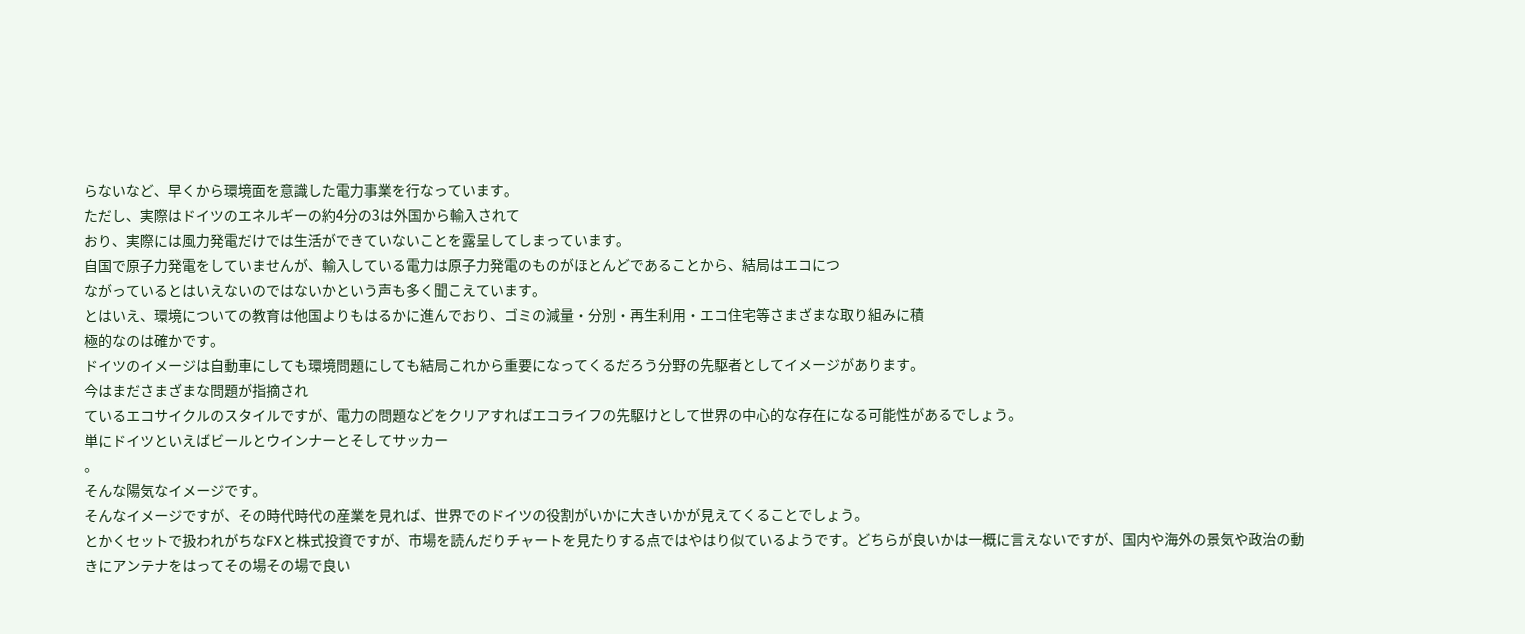らないなど、早くから環境面を意識した電力事業を行なっています。
ただし、実際はドイツのエネルギーの約4分の3は外国から輸入されて
おり、実際には風力発電だけでは生活ができていないことを露呈してしまっています。
自国で原子力発電をしていませんが、輸入している電力は原子力発電のものがほとんどであることから、結局はエコにつ
ながっているとはいえないのではないかという声も多く聞こえています。
とはいえ、環境についての教育は他国よりもはるかに進んでおり、ゴミの減量・分別・再生利用・エコ住宅等さまざまな取り組みに積
極的なのは確かです。
ドイツのイメージは自動車にしても環境問題にしても結局これから重要になってくるだろう分野の先駆者としてイメージがあります。
今はまださまざまな問題が指摘され
ているエコサイクルのスタイルですが、電力の問題などをクリアすればエコライフの先駆けとして世界の中心的な存在になる可能性があるでしょう。
単にドイツといえばビールとウインナーとそしてサッカー
。
そんな陽気なイメージです。
そんなイメージですが、その時代時代の産業を見れば、世界でのドイツの役割がいかに大きいかが見えてくることでしょう。
とかくセットで扱われがちなFXと株式投資ですが、市場を読んだりチャートを見たりする点ではやはり似ているようです。どちらが良いかは一概に言えないですが、国内や海外の景気や政治の動きにアンテナをはってその場その場で良い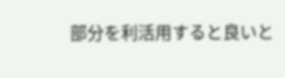部分を利活用すると良いと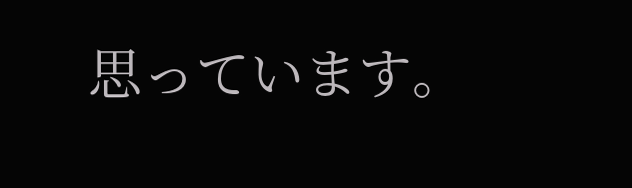思っています。